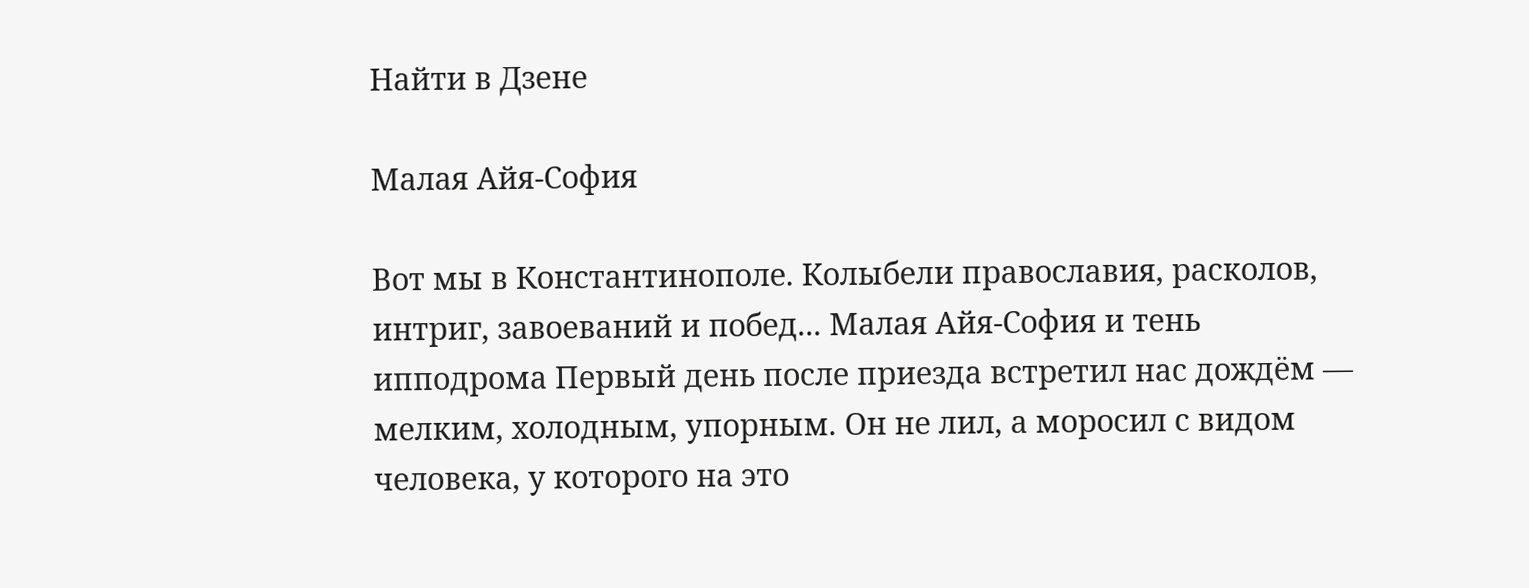Найти в Дзене

Малая Айя-София

Вот мы в Константинополе. Колыбели православия, расколов, интриг, завоеваний и побед... Малая Айя-София и тень ипподрома Первый день после приезда встретил нас дождём — мелким, холодным, упорным. Он не лил, а моросил с видом человека, у которого на это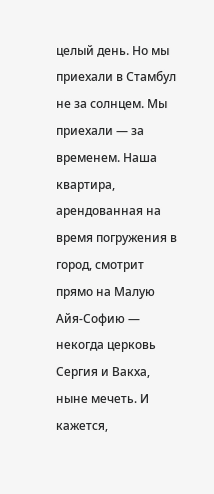целый день. Но мы приехали в Стамбул не за солнцем. Мы приехали — за временем. Наша квартира, арендованная на время погружения в город, смотрит прямо на Малую Айя-Софию — некогда церковь Сергия и Вакха, ныне мечеть. И кажется,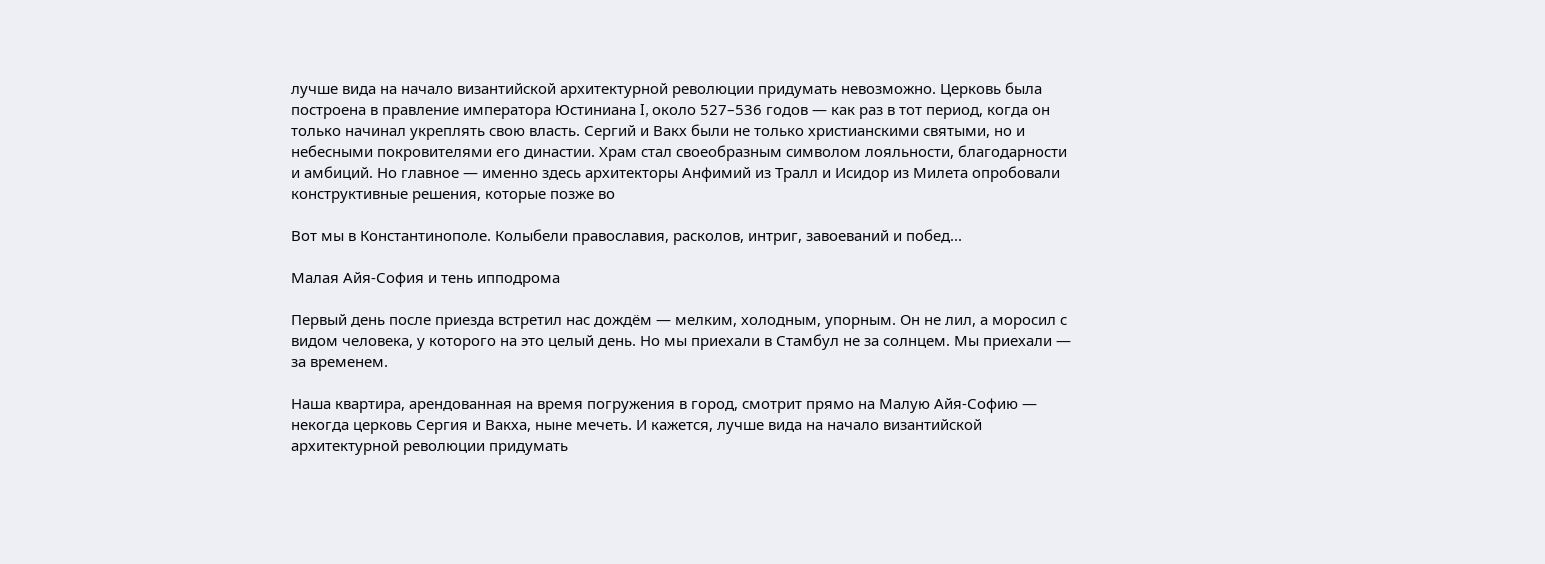лучше вида на начало византийской архитектурной революции придумать невозможно. Церковь была построена в правление императора Юстиниана I, около 527–536 годов — как раз в тот период, когда он только начинал укреплять свою власть. Сергий и Вакх были не только христианскими святыми, но и небесными покровителями его династии. Храм стал своеобразным символом лояльности, благодарности и амбиций. Но главное — именно здесь архитекторы Анфимий из Тралл и Исидор из Милета опробовали конструктивные решения, которые позже во

Вот мы в Константинополе. Колыбели православия, расколов, интриг, завоеваний и побед...

Малая Айя-София и тень ипподрома

Первый день после приезда встретил нас дождём — мелким, холодным, упорным. Он не лил, а моросил с видом человека, у которого на это целый день. Но мы приехали в Стамбул не за солнцем. Мы приехали — за временем.

Наша квартира, арендованная на время погружения в город, смотрит прямо на Малую Айя-Софию — некогда церковь Сергия и Вакха, ныне мечеть. И кажется, лучше вида на начало византийской архитектурной революции придумать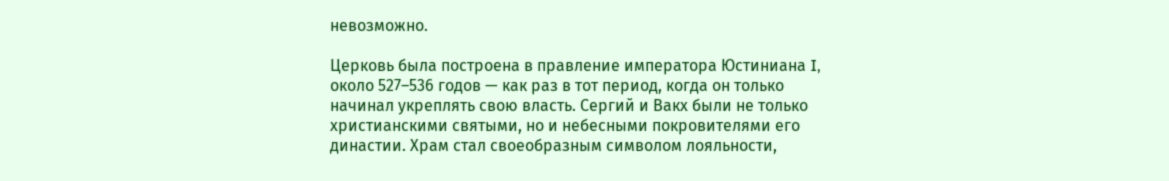невозможно.

Церковь была построена в правление императора Юстиниана I, около 527–536 годов — как раз в тот период, когда он только начинал укреплять свою власть. Сергий и Вакх были не только христианскими святыми, но и небесными покровителями его династии. Храм стал своеобразным символом лояльности,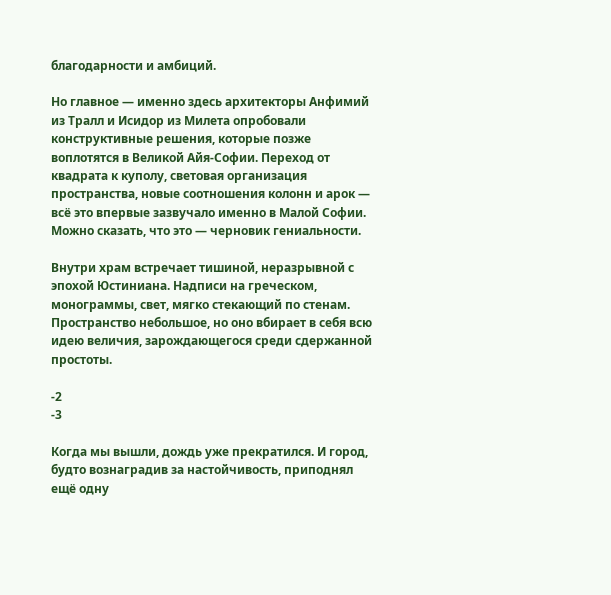благодарности и амбиций.

Но главное — именно здесь архитекторы Анфимий из Тралл и Исидор из Милета опробовали конструктивные решения, которые позже воплотятся в Великой Айя-Софии. Переход от квадрата к куполу, световая организация пространства, новые соотношения колонн и арок — всё это впервые зазвучало именно в Малой Софии. Можно сказать, что это — черновик гениальности.

Внутри храм встречает тишиной, неразрывной с эпохой Юстиниана. Надписи на греческом, монограммы, свет, мягко стекающий по стенам. Пространство небольшое, но оно вбирает в себя всю идею величия, зарождающегося среди сдержанной простоты.

-2
-3

Когда мы вышли, дождь уже прекратился. И город, будто вознаградив за настойчивость, приподнял ещё одну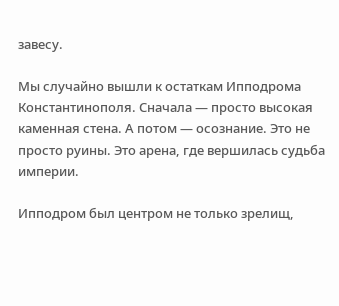завесу.

Мы случайно вышли к остаткам Ипподрома Константинополя. Сначала — просто высокая каменная стена. А потом — осознание. Это не просто руины. Это арена, где вершилась судьба империи.

Ипподром был центром не только зрелищ,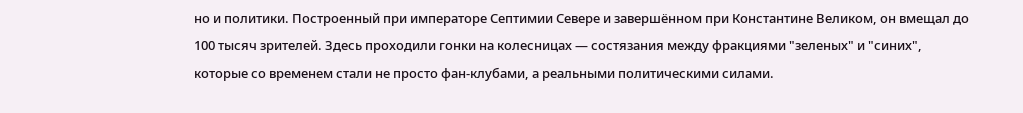но и политики. Построенный при императоре Септимии Севере и завершённом при Константине Великом, он вмещал до 100 тысяч зрителей. Здесь проходили гонки на колесницах — состязания между фракциями "зеленых" и "синих", которые со временем стали не просто фан-клубами, а реальными политическими силами.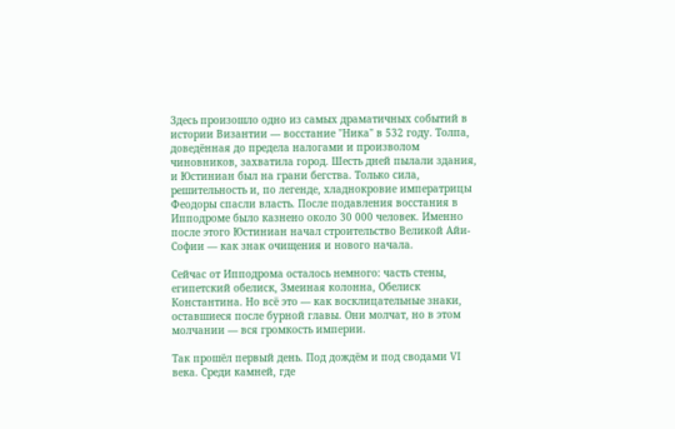Здесь произошло одно из самых драматичных событий в истории Византии — восстание "Ника" в 532 году. Толпа, доведённая до предела налогами и произволом чиновников, захватила город. Шесть дней пылали здания, и Юстиниан был на грани бегства. Только сила, решительность и, по легенде, хладнокровие императрицы Феодоры спасли власть. После подавления восстания в Ипподроме было казнено около 30 000 человек. Именно после этого Юстиниан начал строительство Великой Айи-Софии — как знак очищения и нового начала.

Сейчас от Ипподрома осталось немного: часть стены, египетский обелиск, Змеиная колонна, Обелиск Константина. Но всё это — как восклицательные знаки, оставшиеся после бурной главы. Они молчат, но в этом молчании — вся громкость империи.

Так прошёл первый день. Под дождём и под сводами VI века. Среди камней, где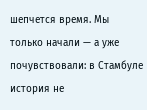шепчется время. Мы только начали — а уже почувствовали: в Стамбуле история не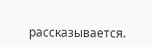рассказывается.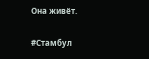Она живёт.

#Стамбул